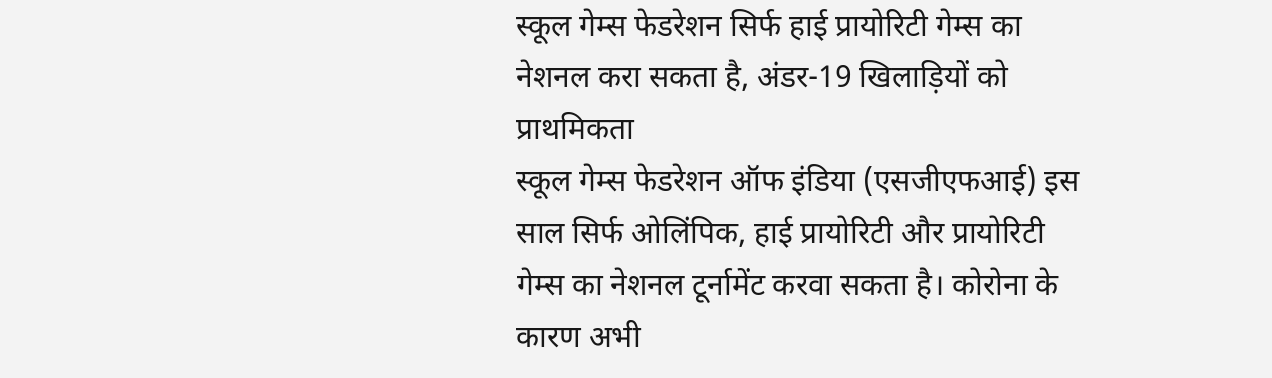स्कूल गेम्स फेडरेशन सिर्फ हाई प्रायोरिटी गेम्स का नेशनल करा सकता है, अंडर-19 खिलाड़ियों को प्राथमिकता
स्कूल गेम्स फेडरेशन ऑफ इंडिया (एसजीएफआई) इस साल सिर्फ ओलिंपिक, हाई प्रायोरिटी और प्रायोरिटी गेम्स का नेशनल टूर्नामेंट करवा सकता है। कोरोना के कारण अभी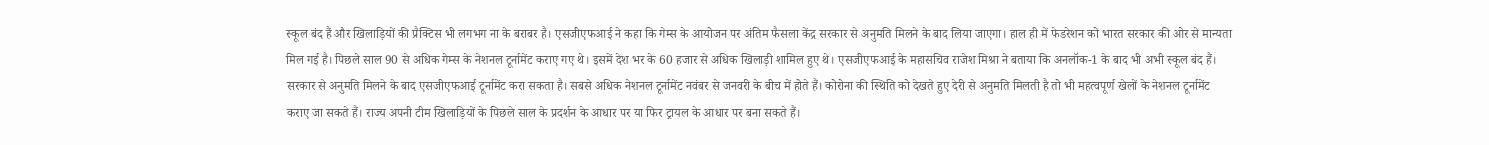स्कूल बंद हैं और खिलाड़ियों की प्रैक्टिस भी लगभग ना के बराबर है। एसजीएफआई ने कहा कि गेम्स के आयोजन पर अंतिम फैसला केंद्र सरकार से अनुमति मिलने के बाद लिया जाएगा। हाल ही में फेडरेशन को भारत सरकार की ओर से मान्यता मिल गई है। पिछले साल 90 से अधिक गेम्स के नेशनल टूर्नामेंट कराए गए थे। इसमें देश भर के 60 हजार से अधिक खिलाड़ी शामिल हुए थे। एसजीएफआई के महासचिव राजेश मिश्रा ने बताया कि अनलॉक-1 के बाद भी अभी स्कूल बंद हैं। सरकार से अनुमति मिलने के बाद एसजीएफआई टूर्नामेंट करा सकता है। सबसे अधिक नेशनल टूर्नामेंट नवंबर से जनवरी के बीच में होते हैं। कोरोना की स्थिति को देखते हुए देरी से अनुमति मिलती है तो भी महत्वपूर्ण खेलों के नेशनल टूर्नामेंट कराए जा सकते हैं। राज्य अपनी टीम खिलाड़ियों के पिछले साल के प्रदर्शन के आधार पर या फिर ट्रायल के आधार पर बना सकते हैं।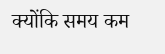क्योंकि समय कम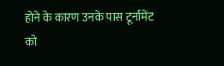होने के कारण उनके पास टूर्नामेंट को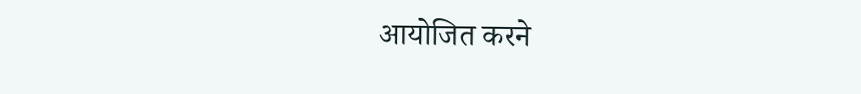आयोजित करने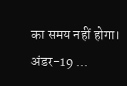का समय नहीं होगा। अंडर-19 ...